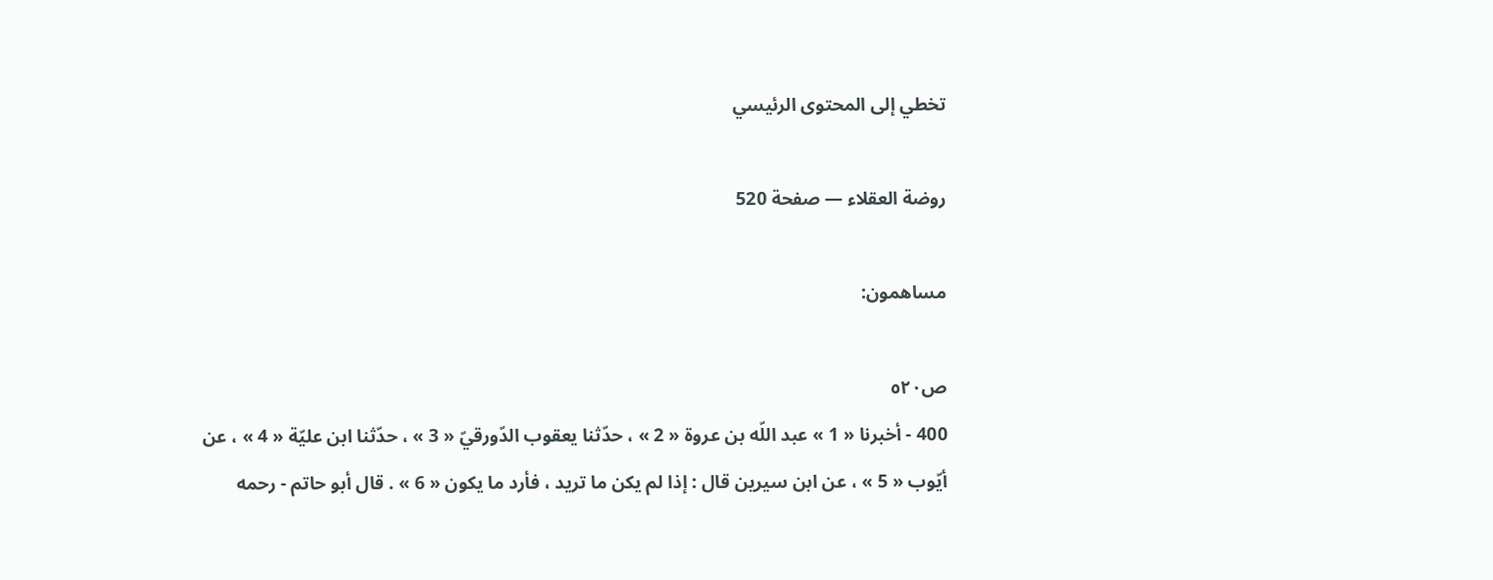تخطي إلى المحتوى الرئيسي

روضة العقلاء — صفحة 520

مساهمون:

ص٥٢٠
400 - أخبرنا « 1 » عبد اللّه بن عروة « 2 » ، حدّثنا يعقوب الدّورقيّ « 3 » ، حدّثنا ابن عليّة « 4 » ، عن أيّوب « 5 » ، عن ابن سيرين قال : إذا لم يكن ما تريد ، فأرد ما يكون « 6 » . قال أبو حاتم - رحمه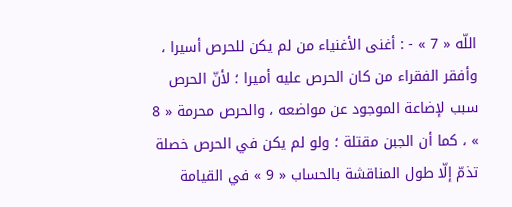اللّه « 7 » - : أغنى الأغنياء من لم يكن للحرص أسيرا ، وأفقر الفقراء من كان الحرص عليه أميرا ؛ لأنّ الحرص سبب لإضاعة الموجود عن مواضعه ، والحرص محرمة « 8 » ، كما أن الجبن مقتلة ؛ ولو لم يكن في الحرص خصلة تذمّ إلّا طول المناقشة بالحساب « 9 » في القيامة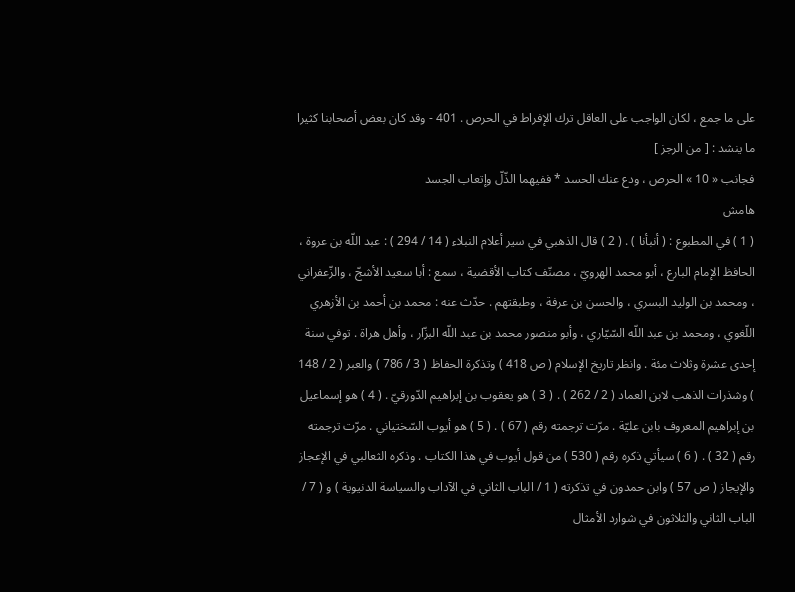على ما جمع ، لكان الواجب على العاقل ترك الإفراط في الحرص . 401 - وقد كان بعض أصحابنا كثيرا ما ينشد : [ من الرجز ]
فجانب « 10 » الحرص ، ودع عنك الحسد * ففيهما الذّلّ وإتعاب الجسد
هامش
( 1 ) في المطبوع : ( أنبأنا ) . ( 2 ) قال الذهبي في سير أعلام النبلاء ( 14 / 294 ) : عبد اللّه بن عروة ، الحافظ الإمام البارع ، أبو محمد الهرويّ ، مصنّف كتاب الأقضية ، سمع : أبا سعيد الأشجّ ، والزّعفراني ، ومحمد بن الوليد البسري ، والحسن بن عرفة ، وطبقتهم . حدّث عنه : محمد بن أحمد بن الأزهري اللّغوي ، ومحمد بن عبد اللّه السّيّاري ، وأبو منصور محمد بن عبد اللّه البزّار ، وأهل هراة . توفي سنة إحدى عشرة وثلاث مئة . وانظر تاريخ الإسلام ( ص 418 ) وتذكرة الحفاظ ( 3 / 786 ) والعبر ( 2 / 148 ) وشذرات الذهب لابن العماد ( 2 / 262 ) . ( 3 ) هو يعقوب بن إبراهيم الدّورقيّ . ( 4 ) هو إسماعيل بن إبراهيم المعروف بابن عليّة . مرّت ترجمته رقم ( 67 ) . ( 5 ) هو أيوب السّختياني . مرّت ترجمته رقم ( 32 ) . ( 6 ) سيأتي ذكره رقم ( 530 ) من قول أيوب في هذا الكتاب . وذكره الثعالبي في الإعجاز والإيجاز ( ص 57 ) وابن حمدون في تذكرته ( 1 / الباب الثاني في الآداب والسياسة الدنيوية ) و ( 7 / الباب الثاني والثلاثون في شوارد الأمثال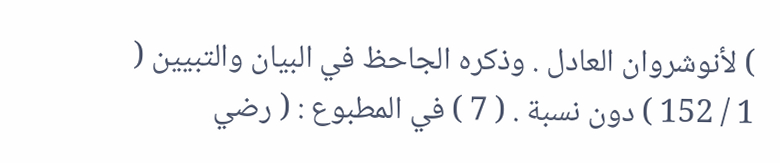) لأنوشروان العادل . وذكره الجاحظ في البيان والتبيين ( 1 / 152 ) دون نسبة . ( 7 ) في المطبوع : ( رضي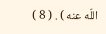اللّه عنه ) . ( 8 )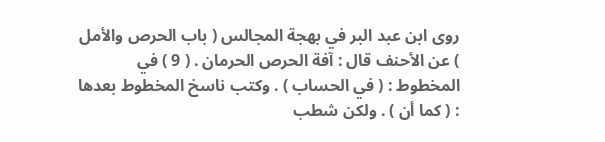روى ابن عبد البر في بهجة المجالس ( باب الحرص والأمل ) عن الأحنف قال : آفة الحرص الحرمان . ( 9 ) في المخطوط : ( في الحساب ) . وكتب ناسخ المخطوط بعدها : ( كما أن ) . ولكن شطب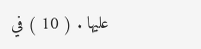عليها . ( 10 ) في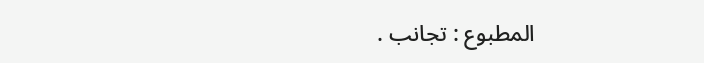المطبوع : تجانب .